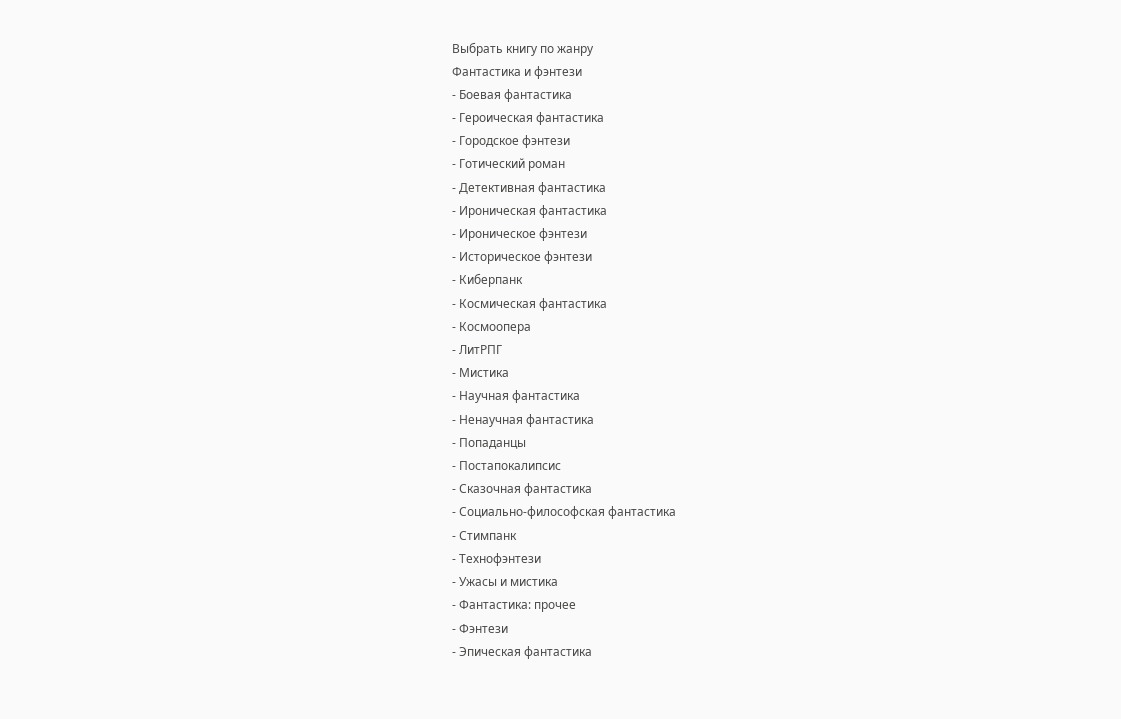Выбрать книгу по жанру
Фантастика и фэнтези
- Боевая фантастика
- Героическая фантастика
- Городское фэнтези
- Готический роман
- Детективная фантастика
- Ироническая фантастика
- Ироническое фэнтези
- Историческое фэнтези
- Киберпанк
- Космическая фантастика
- Космоопера
- ЛитРПГ
- Мистика
- Научная фантастика
- Ненаучная фантастика
- Попаданцы
- Постапокалипсис
- Сказочная фантастика
- Социально-философская фантастика
- Стимпанк
- Технофэнтези
- Ужасы и мистика
- Фантастика: прочее
- Фэнтези
- Эпическая фантастика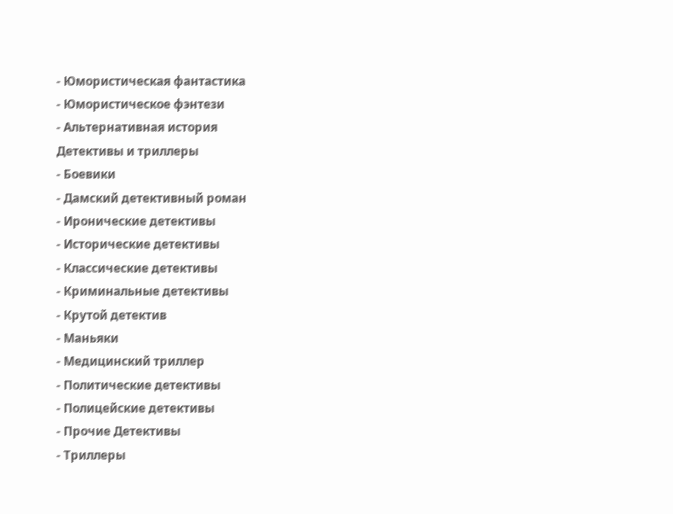- Юмористическая фантастика
- Юмористическое фэнтези
- Альтернативная история
Детективы и триллеры
- Боевики
- Дамский детективный роман
- Иронические детективы
- Исторические детективы
- Классические детективы
- Криминальные детективы
- Крутой детектив
- Маньяки
- Медицинский триллер
- Политические детективы
- Полицейские детективы
- Прочие Детективы
- Триллеры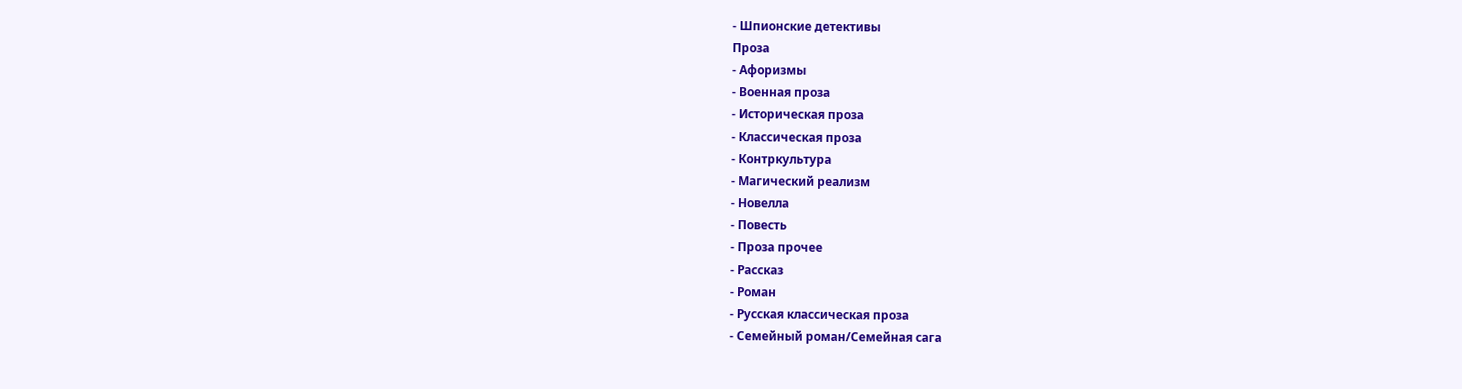- Шпионские детективы
Проза
- Афоризмы
- Военная проза
- Историческая проза
- Классическая проза
- Контркультура
- Магический реализм
- Новелла
- Повесть
- Проза прочее
- Рассказ
- Роман
- Русская классическая проза
- Семейный роман/Семейная сага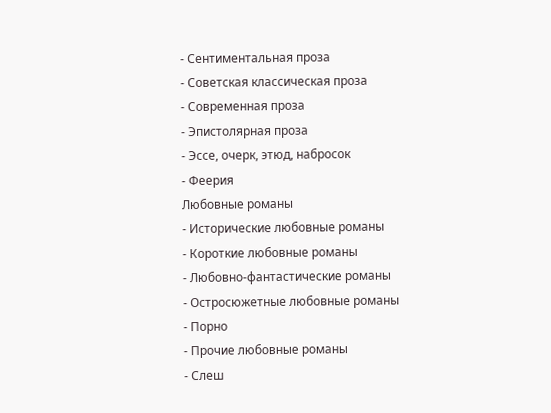- Сентиментальная проза
- Советская классическая проза
- Современная проза
- Эпистолярная проза
- Эссе, очерк, этюд, набросок
- Феерия
Любовные романы
- Исторические любовные романы
- Короткие любовные романы
- Любовно-фантастические романы
- Остросюжетные любовные романы
- Порно
- Прочие любовные романы
- Слеш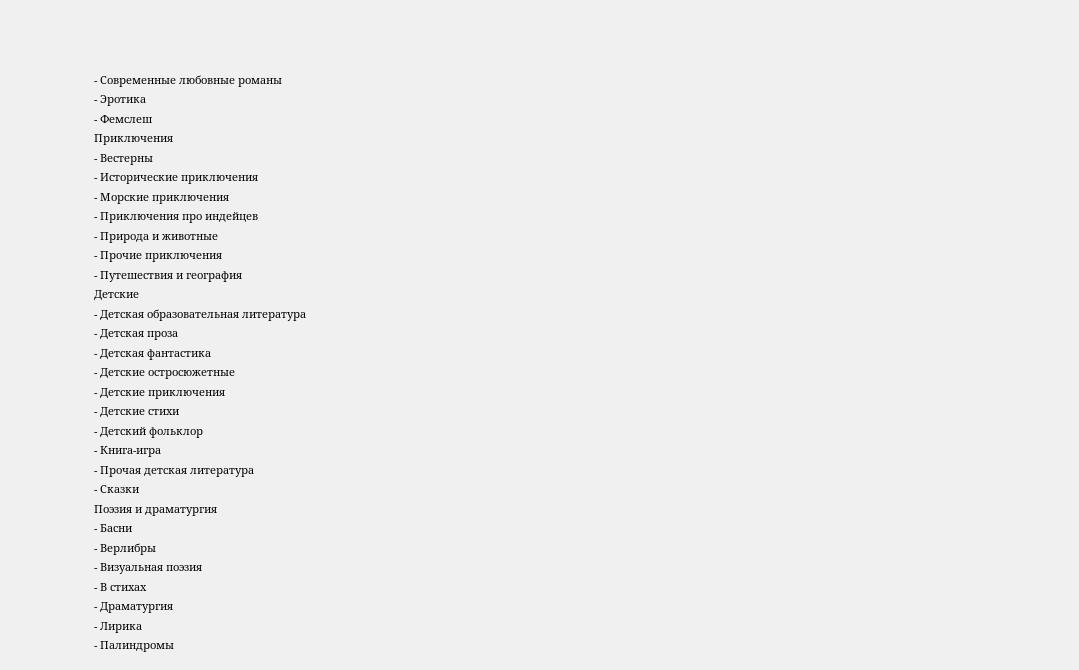- Современные любовные романы
- Эротика
- Фемслеш
Приключения
- Вестерны
- Исторические приключения
- Морские приключения
- Приключения про индейцев
- Природа и животные
- Прочие приключения
- Путешествия и география
Детские
- Детская образовательная литература
- Детская проза
- Детская фантастика
- Детские остросюжетные
- Детские приключения
- Детские стихи
- Детский фольклор
- Книга-игра
- Прочая детская литература
- Сказки
Поэзия и драматургия
- Басни
- Верлибры
- Визуальная поэзия
- В стихах
- Драматургия
- Лирика
- Палиндромы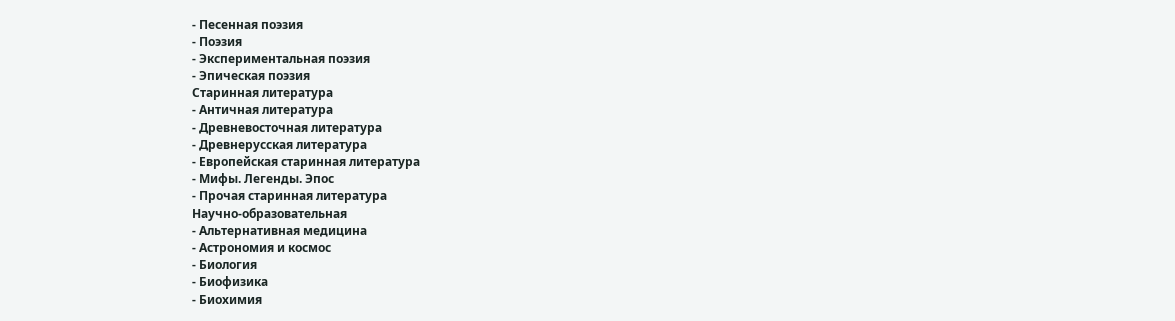- Песенная поэзия
- Поэзия
- Экспериментальная поэзия
- Эпическая поэзия
Старинная литература
- Античная литература
- Древневосточная литература
- Древнерусская литература
- Европейская старинная литература
- Мифы. Легенды. Эпос
- Прочая старинная литература
Научно-образовательная
- Альтернативная медицина
- Астрономия и космос
- Биология
- Биофизика
- Биохимия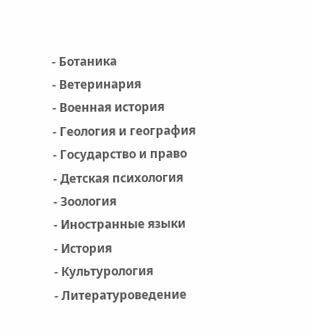- Ботаника
- Ветеринария
- Военная история
- Геология и география
- Государство и право
- Детская психология
- Зоология
- Иностранные языки
- История
- Культурология
- Литературоведение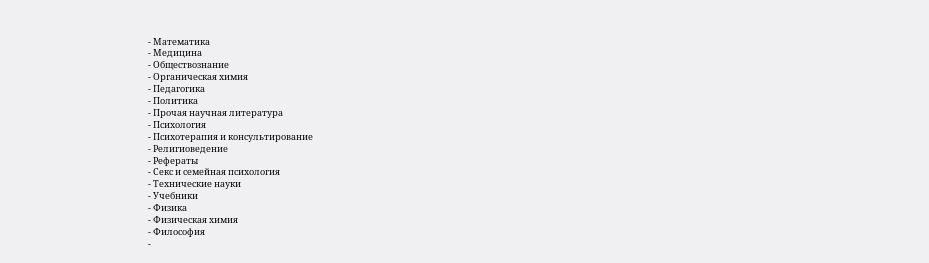- Математика
- Медицина
- Обществознание
- Органическая химия
- Педагогика
- Политика
- Прочая научная литература
- Психология
- Психотерапия и консультирование
- Религиоведение
- Рефераты
- Секс и семейная психология
- Технические науки
- Учебники
- Физика
- Физическая химия
- Философия
-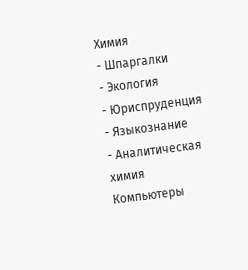Химия
- Шпаргалки
- Экология
- Юриспруденция
- Языкознание
- Аналитическая химия
Компьютеры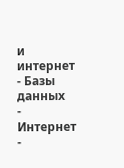и интернет
- Базы данных
- Интернет
-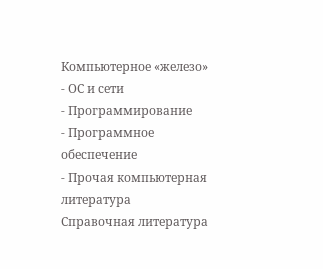Компьютерное «железо»
- ОС и сети
- Программирование
- Программное обеспечение
- Прочая компьютерная литература
Справочная литература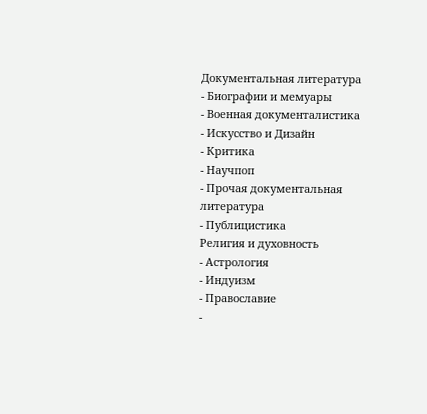Документальная литература
- Биографии и мемуары
- Военная документалистика
- Искусство и Дизайн
- Критика
- Научпоп
- Прочая документальная литература
- Публицистика
Религия и духовность
- Астрология
- Индуизм
- Православие
-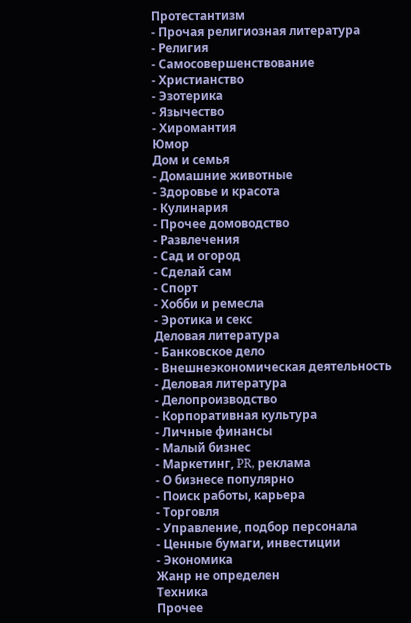Протестантизм
- Прочая религиозная литература
- Религия
- Самосовершенствование
- Христианство
- Эзотерика
- Язычество
- Хиромантия
Юмор
Дом и семья
- Домашние животные
- Здоровье и красота
- Кулинария
- Прочее домоводство
- Развлечения
- Сад и огород
- Сделай сам
- Спорт
- Хобби и ремесла
- Эротика и секс
Деловая литература
- Банковское дело
- Внешнеэкономическая деятельность
- Деловая литература
- Делопроизводство
- Корпоративная культура
- Личные финансы
- Малый бизнес
- Маркетинг, PR, реклама
- О бизнесе популярно
- Поиск работы, карьера
- Торговля
- Управление, подбор персонала
- Ценные бумаги, инвестиции
- Экономика
Жанр не определен
Техника
Прочее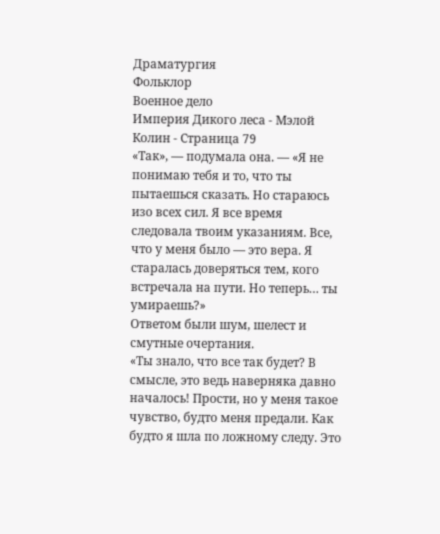Драматургия
Фольклор
Военное дело
Империя Дикого леса - Мэлой Колин - Страница 79
«Так», — подумала она. — «Я не понимаю тебя и то, что ты пытаешься сказать. Но стараюсь изо всех сил. Я все время следовала твоим указаниям. Все, что у меня было — это вера. Я старалась доверяться тем, кого встречала на пути. Но теперь… ты умираешь?»
Ответом были шум, шелест и смутные очертания.
«Ты знало, что все так будет? В смысле, это ведь наверняка давно началось! Прости, но у меня такое чувство, будто меня предали. Как будто я шла по ложному следу. Это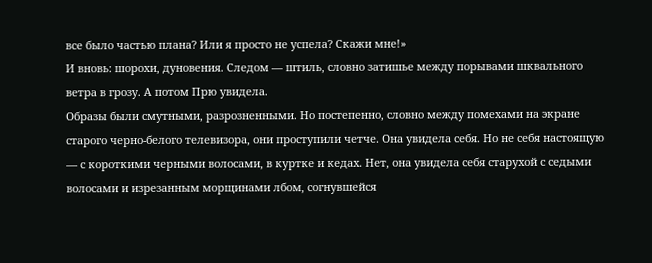все было частью плана? Или я просто не успела? Скажи мне!»
И вновь: шорохи, дуновения. Следом — штиль, словно затишье между порывами шквального ветра в грозу. А потом Прю увидела.
Образы были смутными, разрозненными. Но постепенно, словно между помехами на экране старого черно-белого телевизора, они проступили четче. Она увидела себя. Но не себя настоящую — с короткими черными волосами, в куртке и кедах. Нет, она увидела себя старухой с седыми волосами и изрезанным морщинами лбом, согнувшейся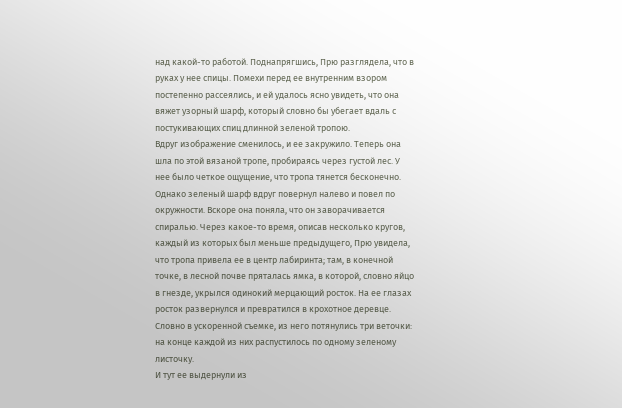над какой-то работой. Поднапрягшись, Прю разглядела, что в руках у нее спицы. Помехи перед ее внутренним взором постепенно рассеялись, и ей удалось ясно увидеть, что она вяжет узорный шарф, который словно бы убегает вдаль с постукивающих спиц длинной зеленой тропою.
Вдруг изображение сменилось, и ее закружило. Теперь она шла по этой вязаной тропе, пробираясь через густой лес. У нее было четкое ощущение, что тропа тянется бесконечно. Однако зеленый шарф вдруг повернул налево и повел по окружности. Вскоре она поняла, что он заворачивается спиралью. Через какое-то время, описав несколько кругов, каждый из которых был меньше предыдущего, Прю увидела, что тропа привела ее в центр лабиринта; там, в конечной точке, в лесной почве пряталась ямка, в которой, словно яйцо в гнезде, укрылся одинокий мерцающий росток. На ее глазах росток развернулся и превратился в крохотное деревце. Словно в ускоренной съемке, из него потянулись три веточки: на конце каждой из них распустилось по одному зеленому листочку.
И тут ее выдернули из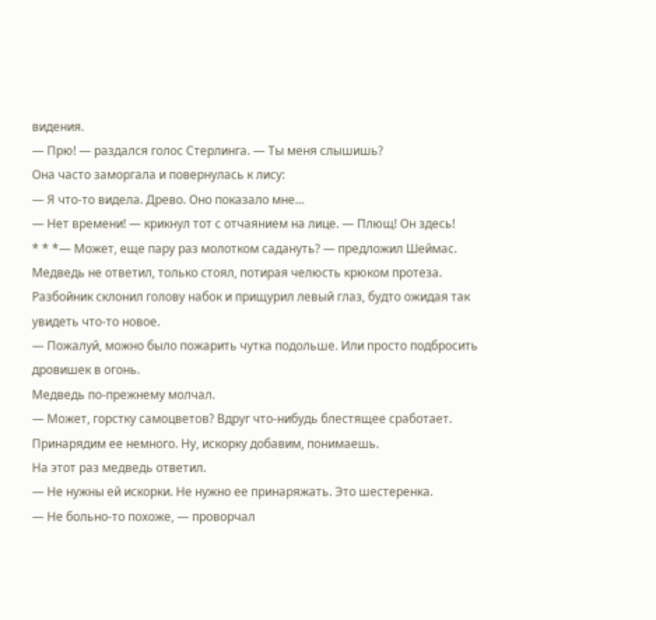видения.
— Прю! — раздался голос Стерлинга. — Ты меня слышишь?
Она часто заморгала и повернулась к лису:
— Я что-то видела. Древо. Оно показало мне…
— Нет времени! — крикнул тот с отчаянием на лице. — Плющ! Он здесь!
* * *— Может, еще пару раз молотком садануть? — предложил Шеймас.
Медведь не ответил, только стоял, потирая челюсть крюком протеза.
Разбойник склонил голову набок и прищурил левый глаз, будто ожидая так увидеть что-то новое.
— Пожалуй, можно было пожарить чутка подольше. Или просто подбросить дровишек в огонь.
Медведь по-прежнему молчал.
— Может, горстку самоцветов? Вдруг что-нибудь блестящее сработает. Принарядим ее немного. Ну, искорку добавим, понимаешь.
На этот раз медведь ответил.
— Не нужны ей искорки. Не нужно ее принаряжать. Это шестеренка.
— Не больно-то похоже, — проворчал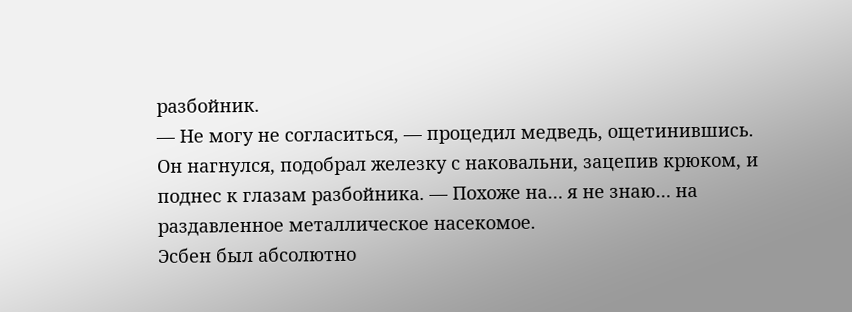разбойник.
— Не могу не согласиться, — процедил медведь, ощетинившись. Он нагнулся, подобрал железку с наковальни, зацепив крюком, и поднес к глазам разбойника. — Похоже на… я не знаю… на раздавленное металлическое насекомое.
Эсбен был абсолютно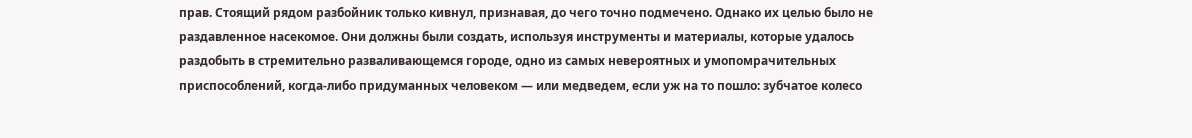прав. Стоящий рядом разбойник только кивнул, признавая, до чего точно подмечено. Однако их целью было не раздавленное насекомое. Они должны были создать, используя инструменты и материалы, которые удалось раздобыть в стремительно разваливающемся городе, одно из самых невероятных и умопомрачительных приспособлений, когда-либо придуманных человеком — или медведем, если уж на то пошло: зубчатое колесо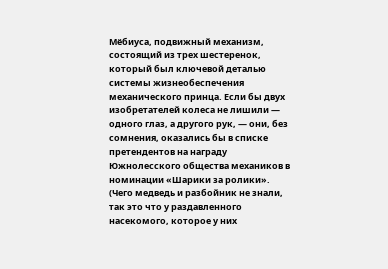Мёбиуса, подвижный механизм, состоящий из трех шестеренок, который был ключевой деталью системы жизнеобеспечения механического принца. Если бы двух изобретателей колеса не лишили — одного глаз, а другого рук, — они, без сомнения, оказались бы в списке претендентов на награду Южнолесского общества механиков в номинации «Шарики за ролики».
(Чего медведь и разбойник не знали, так это что у раздавленного насекомого, которое у них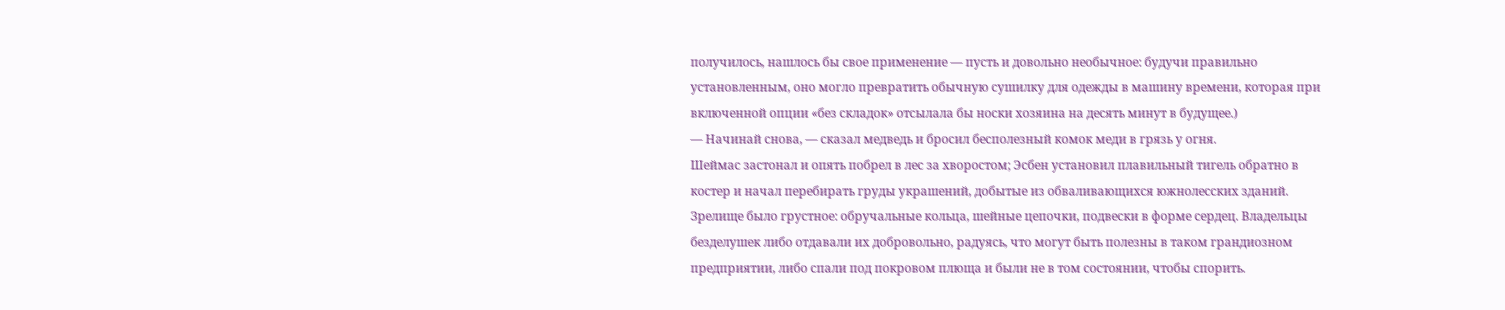получилось, нашлось бы свое применение — пусть и довольно необычное: будучи правильно установленным, оно могло превратить обычную сушилку для одежды в машину времени, которая при включенной опции «без складок» отсылала бы носки хозяина на десять минут в будущее.)
— Начинай снова, — сказал медведь и бросил бесполезный комок меди в грязь у огня.
Шеймас застонал и опять побрел в лес за хворостом; Эсбен установил плавильный тигель обратно в костер и начал перебирать груды украшений, добытые из обваливающихся южнолесских зданий. Зрелище было грустное: обручальные кольца, шейные цепочки, подвески в форме сердец. Владельцы безделушек либо отдавали их добровольно, радуясь, что могут быть полезны в таком грандиозном предприятии, либо спали под покровом плюща и были не в том состоянии, чтобы спорить.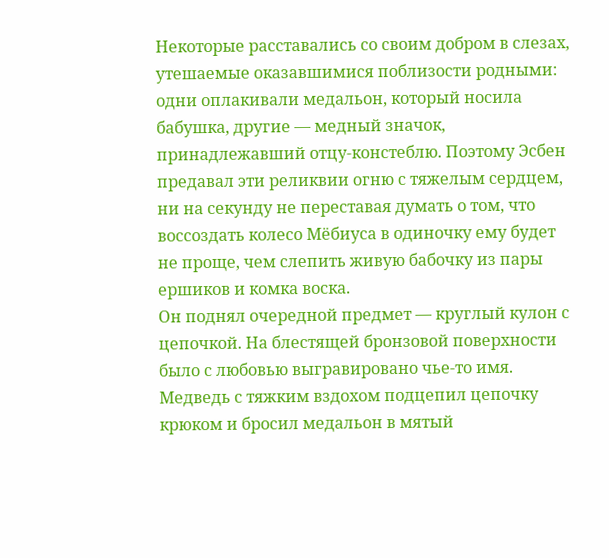Некоторые расставались со своим добром в слезах, утешаемые оказавшимися поблизости родными: одни оплакивали медальон, который носила бабушка, другие — медный значок, принадлежавший отцу-констеблю. Поэтому Эсбен предавал эти реликвии огню с тяжелым сердцем, ни на секунду не переставая думать о том, что воссоздать колесо Мёбиуса в одиночку ему будет не проще, чем слепить живую бабочку из пары ершиков и комка воска.
Он поднял очередной предмет — круглый кулон с цепочкой. На блестящей бронзовой поверхности было с любовью выгравировано чье-то имя. Медведь с тяжким вздохом подцепил цепочку крюком и бросил медальон в мятый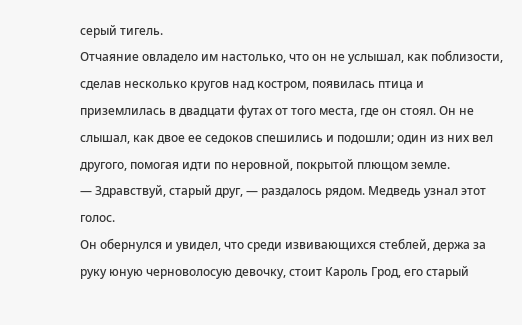серый тигель.
Отчаяние овладело им настолько, что он не услышал, как поблизости, сделав несколько кругов над костром, появилась птица и приземлилась в двадцати футах от того места, где он стоял. Он не слышал, как двое ее седоков спешились и подошли; один из них вел другого, помогая идти по неровной, покрытой плющом земле.
— Здравствуй, старый друг, — раздалось рядом. Медведь узнал этот голос.
Он обернулся и увидел, что среди извивающихся стеблей, держа за руку юную черноволосую девочку, стоит Кароль Грод, его старый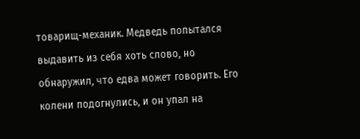товарищ-механик. Медведь попытался выдавить из себя хоть слово, но обнаружил, что едва может говорить. Его колени подогнулись, и он упал на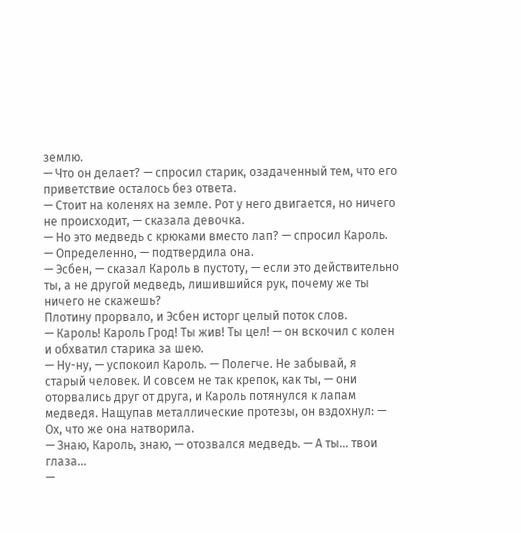землю.
— Что он делает? — спросил старик, озадаченный тем, что его приветствие осталось без ответа.
— Стоит на коленях на земле. Рот у него двигается, но ничего не происходит, — сказала девочка.
— Но это медведь с крюками вместо лап? — спросил Кароль.
— Определенно, — подтвердила она.
— Эсбен, — сказал Кароль в пустоту, — если это действительно ты, а не другой медведь, лишившийся рук, почему же ты ничего не скажешь?
Плотину прорвало, и Эсбен исторг целый поток слов.
— Кароль! Кароль Грод! Ты жив! Ты цел! — он вскочил с колен и обхватил старика за шею.
— Ну-ну, — успокоил Кароль. — Полегче. Не забывай, я старый человек. И совсем не так крепок, как ты, — они оторвались друг от друга, и Кароль потянулся к лапам медведя. Нащупав металлические протезы, он вздохнул: — Ох, что же она натворила.
— Знаю, Кароль, знаю, — отозвался медведь. — А ты… твои глаза…
—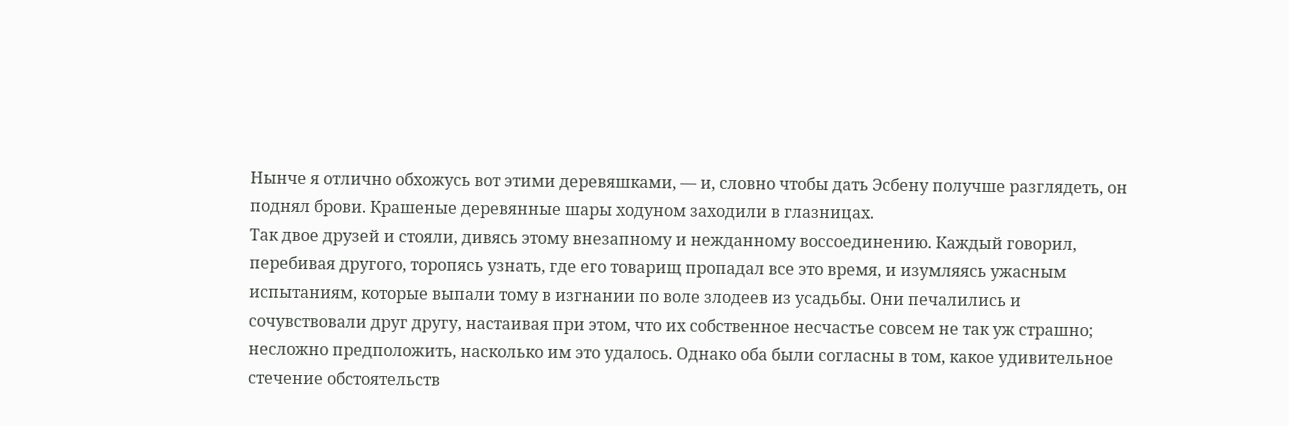Нынче я отлично обхожусь вот этими деревяшками, — и, словно чтобы дать Эсбену получше разглядеть, он поднял брови. Крашеные деревянные шары ходуном заходили в глазницах.
Так двое друзей и стояли, дивясь этому внезапному и нежданному воссоединению. Каждый говорил, перебивая другого, торопясь узнать, где его товарищ пропадал все это время, и изумляясь ужасным испытаниям, которые выпали тому в изгнании по воле злодеев из усадьбы. Они печалились и сочувствовали друг другу, настаивая при этом, что их собственное несчастье совсем не так уж страшно; несложно предположить, насколько им это удалось. Однако оба были согласны в том, какое удивительное стечение обстоятельств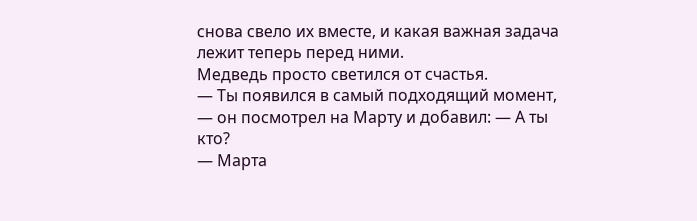снова свело их вместе, и какая важная задача лежит теперь перед ними.
Медведь просто светился от счастья.
— Ты появился в самый подходящий момент, — он посмотрел на Марту и добавил: — А ты кто?
— Марта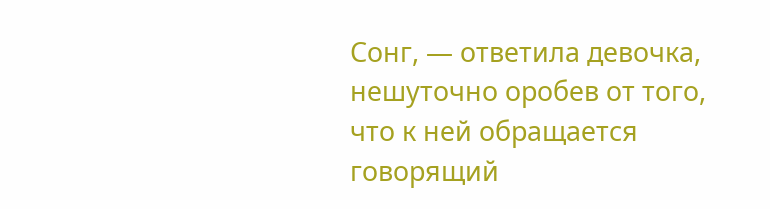Сонг, — ответила девочка, нешуточно оробев от того, что к ней обращается говорящий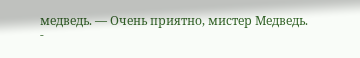медведь. — Очень приятно, мистер Медведь.
-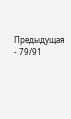Предыдущая
- 79/91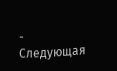- Следующая